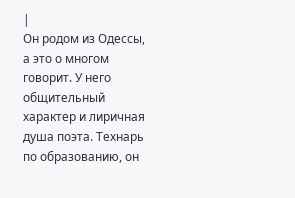|
Он родом из Одессы, а это о многом говорит. У него общительный характер и лиричная душа поэта. Технарь по образованию, он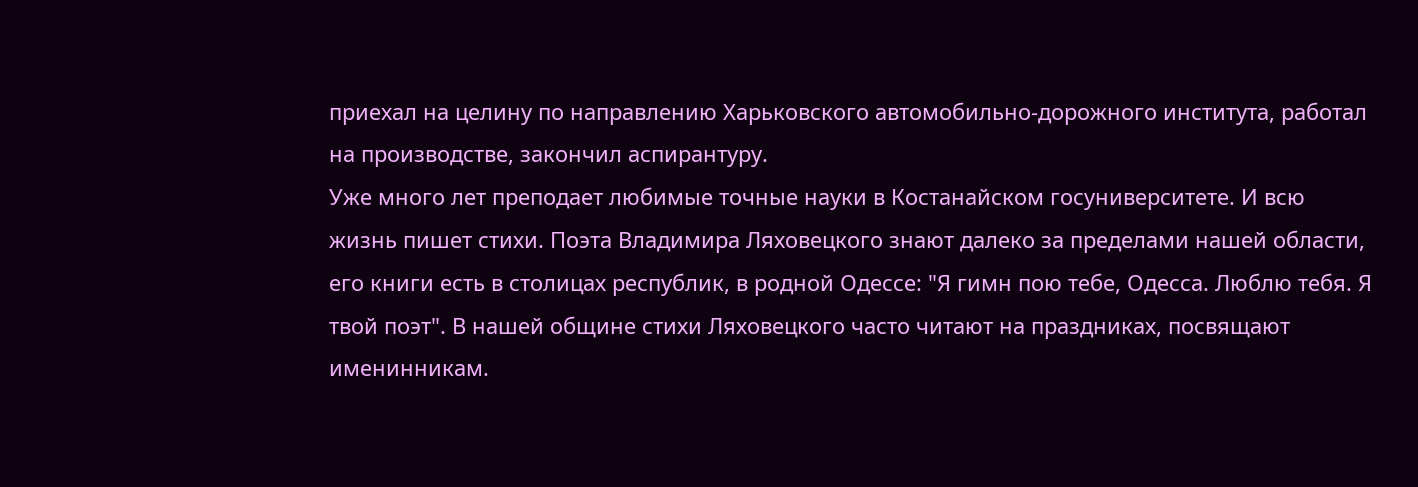приехал на целину по направлению Харьковского автомобильно-дорожного института, работал на производстве, закончил аспирантуру.
Уже много лет преподает любимые точные науки в Костанайском госуниверситете. И всю жизнь пишет стихи. Поэта Владимира Ляховецкого знают далеко за пределами нашей области, его книги есть в столицах республик, в родной Одессе: "Я гимн пою тебе, Одесса. Люблю тебя. Я твой поэт". В нашей общине стихи Ляховецкого часто читают на праздниках, посвящают именинникам.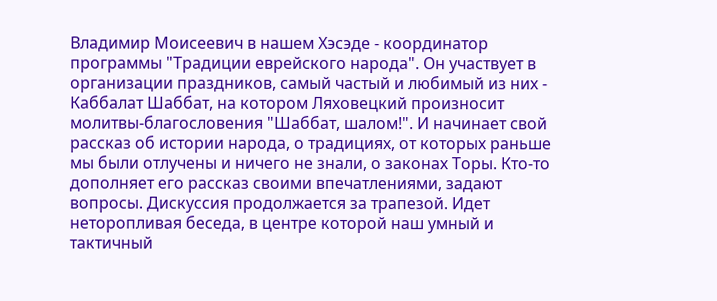Владимир Моисеевич в нашем Хэсэде - координатор программы "Традиции еврейского народа". Он участвует в организации праздников, самый частый и любимый из них - Каббалат Шаббат, на котором Ляховецкий произносит молитвы-благословения "Шаббат, шалом!". И начинает свой рассказ об истории народа, о традициях, от которых раньше мы были отлучены и ничего не знали, о законах Торы. Кто-то дополняет его рассказ своими впечатлениями, задают вопросы. Дискуссия продолжается за трапезой. Идет неторопливая беседа, в центре которой наш умный и тактичный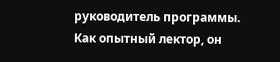руководитель программы. Как опытный лектор, он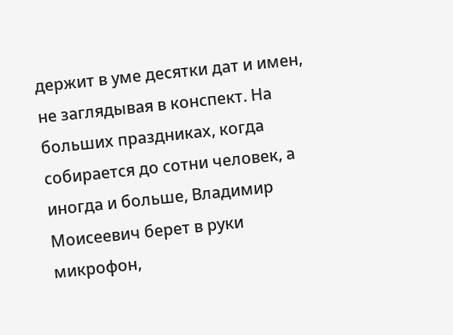держит в уме десятки дат и имен, не заглядывая в конспект. На больших праздниках, когда собирается до сотни человек, а иногда и больше, Владимир Моисеевич берет в руки микрофон,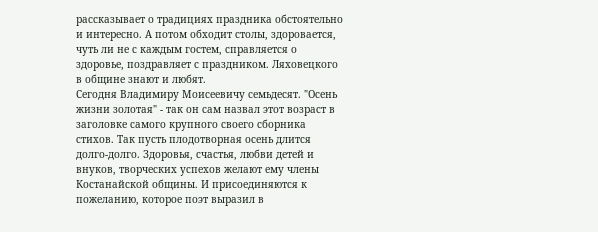рассказывает о традициях праздника обстоятельно и интересно. А потом обходит столы, здоровается, чуть ли не с каждым гостем, справляется о здоровье, поздравляет с праздником. Ляховецкого в общине знают и любят.
Сегодня Владимиру Моисеевичу семьдесят. "Осень жизни золотая" - так он сам назвал этот возраст в заголовке самого крупного своего сборника стихов. Так пусть плодотворная осень длится долго-долго. Здоровья, счастья, любви детей и внуков, творческих успехов желают ему члены Костанайской общины. И присоединяются к пожеланию, которое поэт выразил в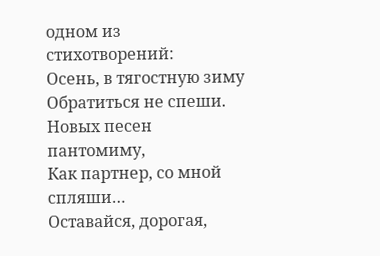одном из стихотворений:
Осень, в тягостную зиму
Обратиться не спеши.
Новых песен пантомиму,
Как партнер, со мной спляши…
Оставайся, дорогая,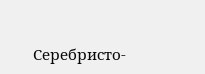Серебристо-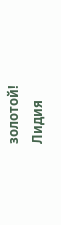золотой!
Лидия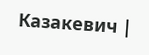Казакевич |